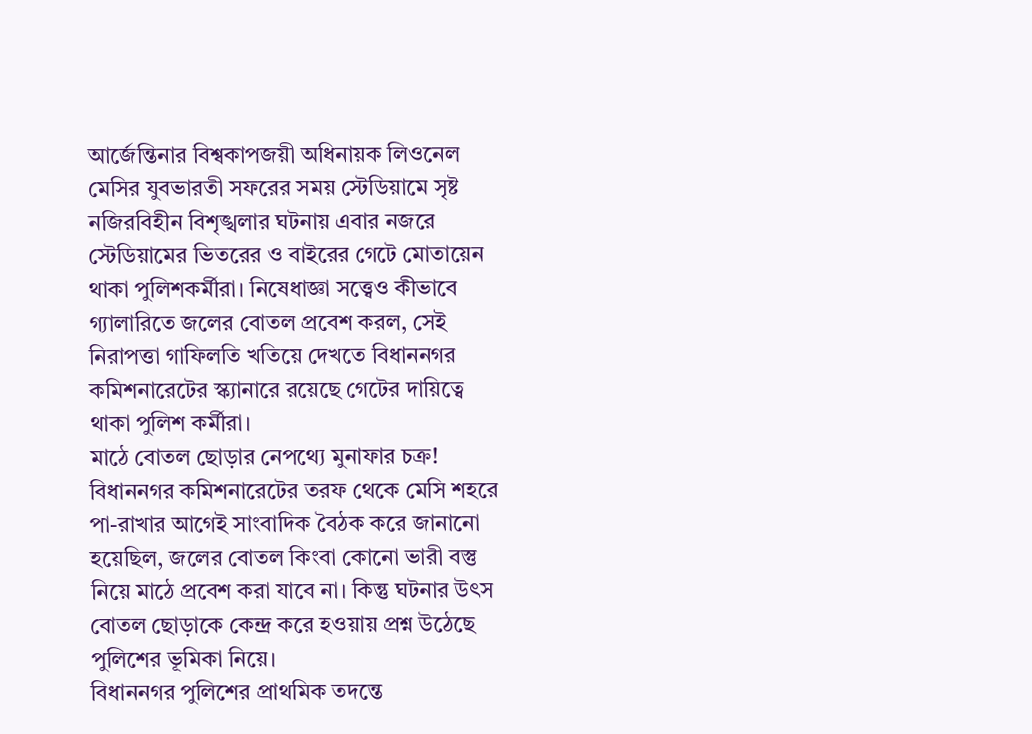আর্জেন্তিনার বিশ্বকাপজয়ী অধিনায়ক লিওনেল মেসির যুবভারতী সফরের সময় স্টেডিয়ামে সৃষ্ট নজিরবিহীন বিশৃঙ্খলার ঘটনায় এবার নজরে স্টেডিয়ামের ভিতরের ও বাইরের গেটে মোতায়েন থাকা পুলিশকর্মীরা। নিষেধাজ্ঞা সত্ত্বেও কীভাবে গ্যালারিতে জলের বোতল প্রবেশ করল, সেই নিরাপত্তা গাফিলতি খতিয়ে দেখতে বিধাননগর কমিশনারেটের স্ক্যানারে রয়েছে গেটের দায়িত্বে থাকা পুলিশ কর্মীরা।
মাঠে বোতল ছোড়ার নেপথ্যে মুনাফার চক্র!
বিধাননগর কমিশনারেটের তরফ থেকে মেসি শহরে পা-রাখার আগেই সাংবাদিক বৈঠক করে জানানো হয়েছিল, জলের বোতল কিংবা কোনো ভারী বস্তু নিয়ে মাঠে প্রবেশ করা যাবে না। কিন্তু ঘটনার উৎস বোতল ছোড়াকে কেন্দ্র করে হওয়ায় প্রশ্ন উঠেছে পুলিশের ভূমিকা নিয়ে।
বিধাননগর পুলিশের প্রাথমিক তদন্তে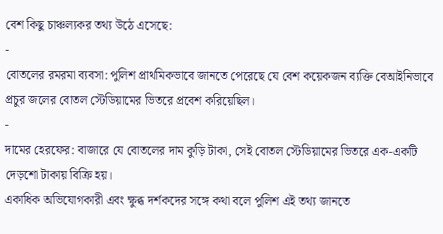বেশ কিছু চাঞ্চল্যকর তথ্য উঠে এসেছে:
-
বোতলের রমরমা ব্যবসা: পুলিশ প্রাথমিকভাবে জানতে পেরেছে যে বেশ কয়েকজন ব্যক্তি বেআইনিভাবে প্রচুর জলের বোতল স্টেডিয়ামের ভিতরে প্রবেশ করিয়েছিল।
-
দামের হেরফের: বাজারে যে বোতলের দাম কুড়ি টাকা, সেই বোতল স্টেডিয়ামের ভিতরে এক-একটি দেড়শো টাকায় বিক্রি হয়।
একাধিক অভিযোগকারী এবং ক্ষুব্ধ দর্শকদের সঙ্গে কথা বলে পুলিশ এই তথ্য জানতে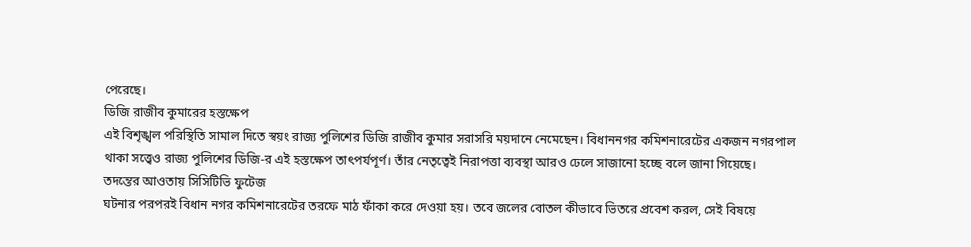পেরেছে।
ডিজি রাজীব কুমারের হস্তক্ষেপ
এই বিশৃঙ্খল পরিস্থিতি সামাল দিতে স্বয়ং রাজ্য পুলিশের ডিজি রাজীব কুমার সরাসরি ময়দানে নেমেছেন। বিধাননগর কমিশনারেটের একজন নগরপাল থাকা সত্ত্বেও রাজ্য পুলিশের ডিজি-র এই হস্তক্ষেপ তাৎপর্যপূর্ণ। তাঁর নেতৃত্বেই নিরাপত্তা ব্যবস্থা আরও ঢেলে সাজানো হচ্ছে বলে জানা গিয়েছে।
তদন্তের আওতায় সিসিটিভি ফুটেজ
ঘটনার পরপরই বিধান নগর কমিশনারেটের তরফে মাঠ ফাঁকা করে দেওয়া হয়। তবে জলের বোতল কীভাবে ভিতরে প্রবেশ করল, সেই বিষয়ে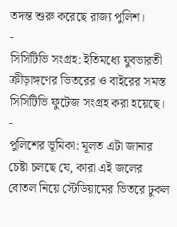তদন্ত শুরু করেছে রাজ্য পুলিশ।
-
সিসিটিভি সংগ্রহ: ইতিমধ্যে যুবভারতী ক্রীড়াঙ্গণের ভিতরের ও বাইরের সমস্ত সিসিটিভি ফুটেজ সংগ্রহ করা হয়েছে।
-
পুলিশের ভূমিকা: মূলত এটা জানার চেষ্টা চলছে যে, কারা এই জলের বোতল নিয়ে স্টেডিয়ামের ভিতরে ঢুকল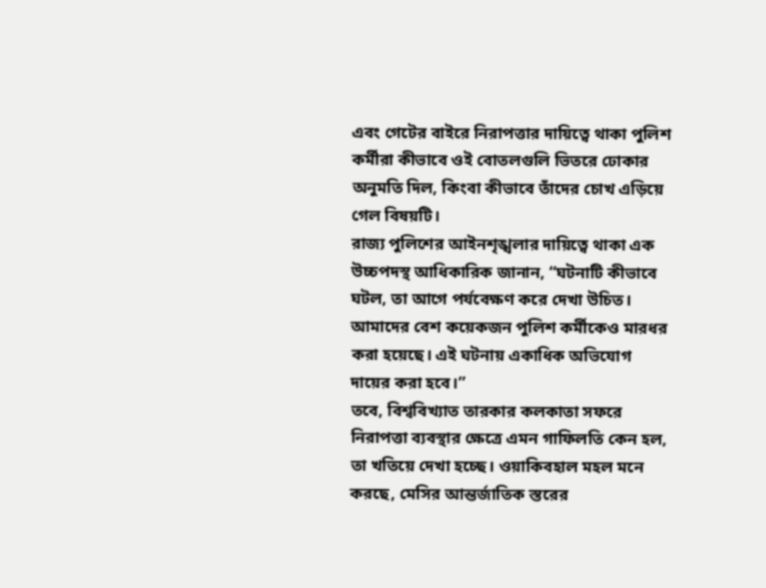এবং গেটের বাইরে নিরাপত্তার দায়িত্বে থাকা পুলিশ কর্মীরা কীভাবে ওই বোতলগুলি ভিতরে ঢোকার অনুমতি দিল, কিংবা কীভাবে তাঁদের চোখ এড়িয়ে গেল বিষয়টি।
রাজ্য পুলিশের আইনশৃঙ্খলার দায়িত্বে থাকা এক উচ্চপদস্থ আধিকারিক জানান, “ঘটনাটি কীভাবে ঘটল, তা আগে পর্যবেক্ষণ করে দেখা উচিত। আমাদের বেশ কয়েকজন পুলিশ কর্মীকেও মারধর করা হয়েছে। এই ঘটনায় একাধিক অভিযোগ দায়ের করা হবে।”
তবে, বিশ্ববিখ্যাত তারকার কলকাতা সফরে নিরাপত্তা ব্যবস্থার ক্ষেত্রে এমন গাফিলতি কেন হল, তা খতিয়ে দেখা হচ্ছে। ওয়াকিবহাল মহল মনে করছে, মেসির আন্তর্জাতিক স্তরের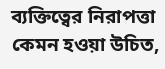ব্যক্তিত্বের নিরাপত্তা কেমন হওয়া উচিত,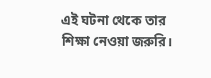এই ঘটনা থেকে তার শিক্ষা নেওয়া জরুরি।